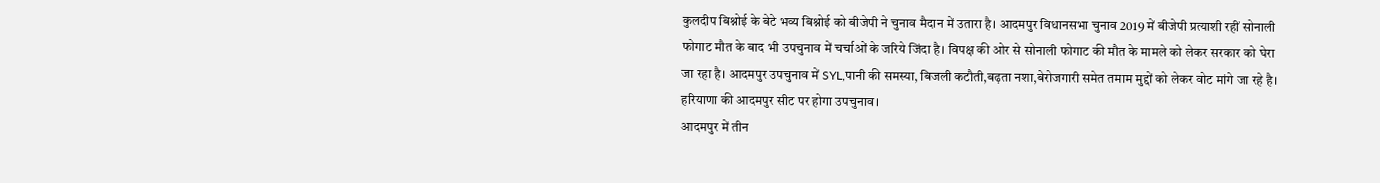कुलदीप बिश्नोई के बेटे भव्य बिश्नोई को बीजेपी ने चुनाव मैदान में उतारा है। आदमपुर विधानसभा चुनाव 2019 में बीजेपी प्रत्याशी रहीं सोनाली फोगाट मौत के बाद भी उपचुनाव में चर्चाओं के जरिये जिंदा है। विपक्ष की ओर से सोनाली फोगाट की मौत के मामले को लेकर सरकार को घेरा जा रहा है। आदमपुर उपचुनाव में SYL,पानी की समस्या, बिजली कटौती,बढ़ता नशा,बेरोजगारी समेत तमाम मुद्दों को लेकर वोट मांगे जा रहे है।
हरियाणा की आदमपुर सीट पर होगा उपचुनाव।
आदमपुर में तीन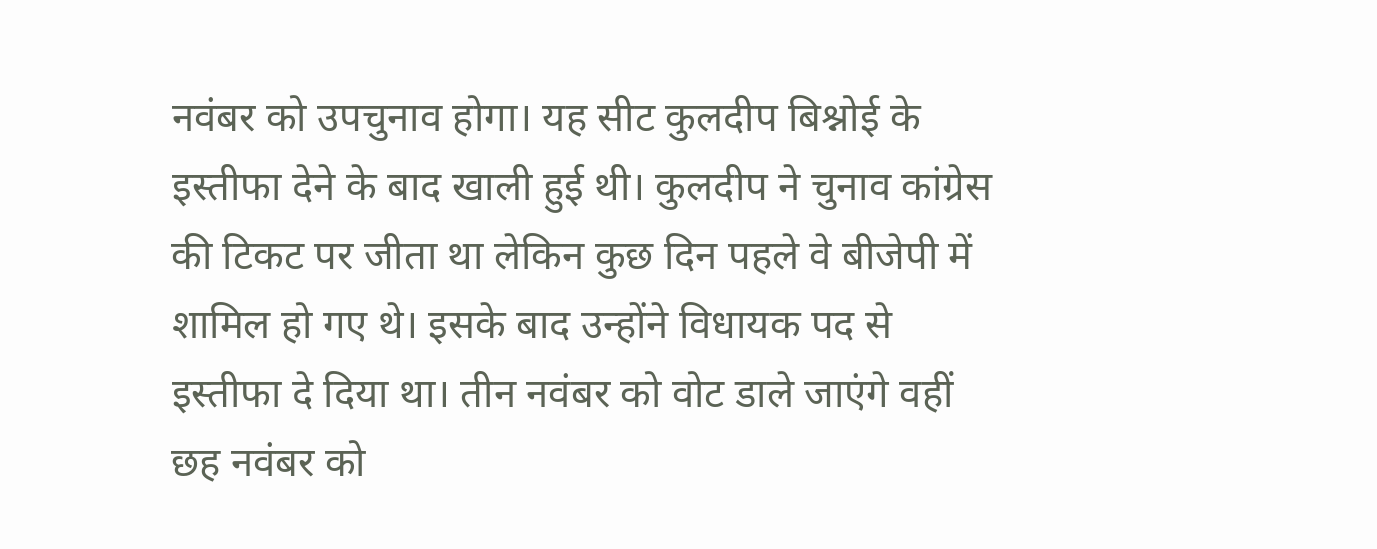नवंबर को उपचुनाव होगा। यह सीट कुलदीप बिश्नोई के इस्तीफा देने के बाद खाली हुई थी। कुलदीप ने चुनाव कांग्रेस की टिकट पर जीता था लेकिन कुछ दिन पहले वे बीजेपी में शामिल हो गए थे। इसके बाद उन्होंने विधायक पद से इस्तीफा दे दिया था। तीन नवंबर को वोट डाले जाएंगे वहीं छह नवंबर को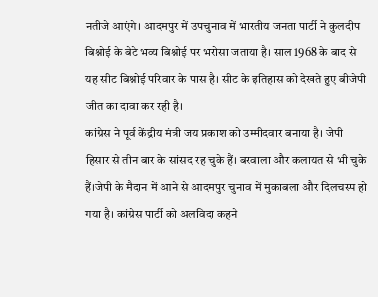नतीजे आएंगे। आदमपुर में उपचुनाव में भारतीय जनता पार्टी ने कुलदीप बिश्नोई के बेटे भव्य बिश्नोई पर भरोसा जताया है। साल 1968 के बाद से यह सीट बिश्नोई परिवार के पास है। सीट के इतिहास को देखते हुए बीजेपी जीत का दावा कर रही है।
कांग्रेस ने पूर्व केंद्रीय मंत्री जय प्रकाश को उम्मीदवार बनाया है। जेपी हिसार से तीन बार के सांसद रह चुके हैं। बरवाला और कलायत से भी चुके हैं।जेपी के मैदान में आने से आदमपुर चुनाव में मुकाबला और दिलचस्प हो गया है। कांग्रेस पार्टी को अलविदा कहने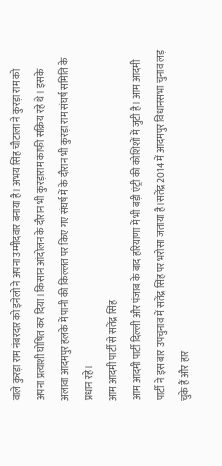वाले कुरड़ा राम नंबरदार को इनेलो ने अपना उम्मीदवार बनाया है। अभय सिंह चौटाला ने कुरड़ा राम को अपना प्रत्याशी घोषित कर दिया।किसान आंदोलन के दौरान भी कुरड़ाराम काफी सक्रिय रहे थे। इसके अलावा आदमपुर हलके में पानी की किल्लत पर किए गए संघर्ष में के दौरान भी कुरड़ा राम संघर्ष समिति के प्रधान रहे।
आम आदमी पार्टी से सतेंद्र सिंह
आम आदमी पार्टी दिल्ली और पंजाब के बाद हरियाणा में भी बड़ी एंट्री की कोशिशों में जुटी है। आम आदमी पार्टी ने इस बार उपचुनाव में सतेंद्र सिंह पर भरोसा जताया है।सतेंद्र 2014 में आदमपुर विधानसभा चुनाव लड़ चुके हैं और हार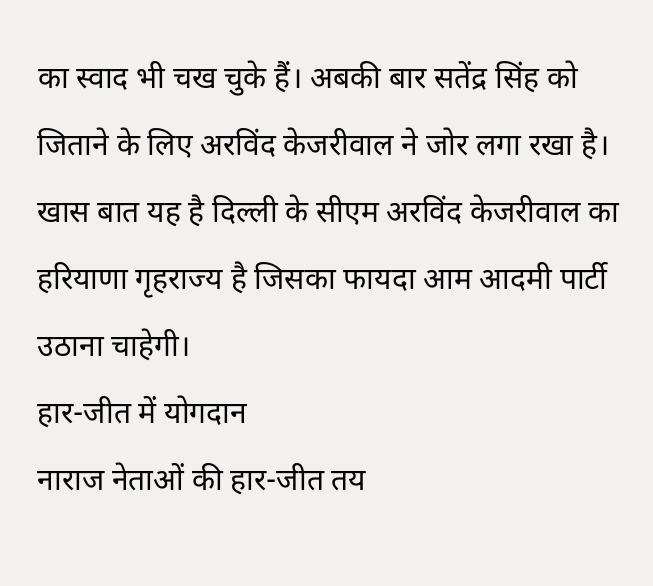का स्वाद भी चख चुके हैं। अबकी बार सतेंद्र सिंह को जिताने के लिए अरविंद केजरीवाल ने जोर लगा रखा है। खास बात यह है दिल्ली के सीएम अरविंद केजरीवाल का हरियाणा गृहराज्य है जिसका फायदा आम आदमी पार्टी उठाना चाहेगी।
हार-जीत में योगदान
नाराज नेताओं की हार-जीत तय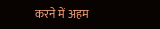करने में अहम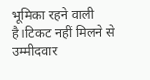भूमिका रहने वाली है।टिकट नहीं मिलने से उम्मीदवार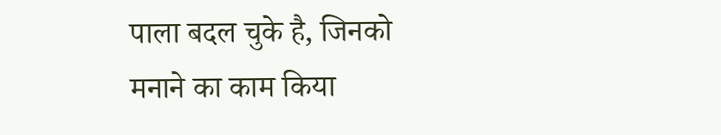पाला बदल चुके है, जिनको मनाने का काम किया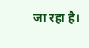जा रहा है।